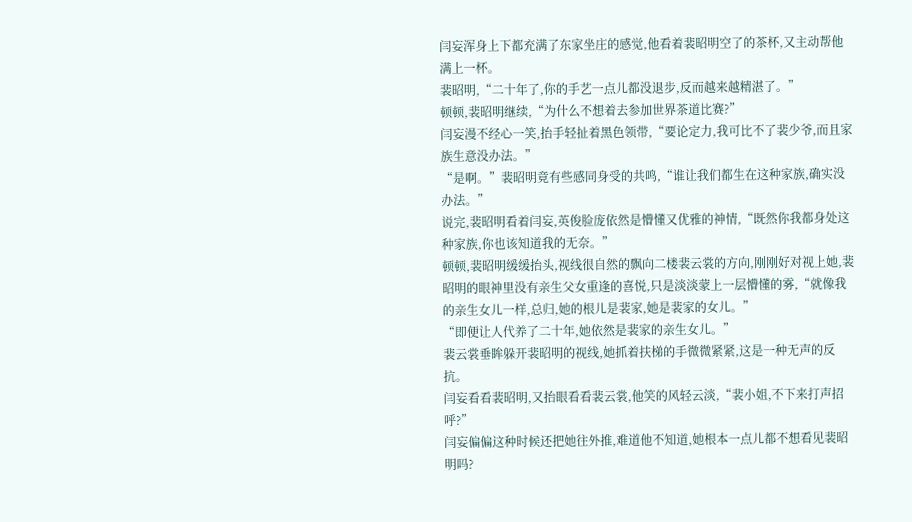闫妄浑身上下都充满了东家坐庄的感觉,他看着裴昭明空了的茶杯,又主动帮他满上一杯。
裴昭明,“二十年了,你的手艺一点儿都没退步,反而越来越精湛了。”
顿顿,裴昭明继续,“为什么不想着去参加世界茶道比赛?”
闫妄漫不经心一笑,抬手轻扯着黑色领带,“要论定力,我可比不了裴少爷,而且家族生意没办法。”
“是啊。”裴昭明竟有些感同身受的共鸣,“谁让我们都生在这种家族,确实没办法。”
说完,裴昭明看着闫妄,英俊脸庞依然是懵懂又优雅的神情,“既然你我都身处这种家族,你也该知道我的无奈。”
顿顿,裴昭明缓缓抬头,视线很自然的飘向二楼裴云裳的方向,刚刚好对视上她,裴昭明的眼神里没有亲生父女重逢的喜悦,只是淡淡蒙上一层懵懂的雾,“就像我的亲生女儿一样,总归,她的根儿是裴家,她是裴家的女儿。”
“即便让人代养了二十年,她依然是裴家的亲生女儿。”
裴云裳垂眸躲开裴昭明的视线,她抓着扶梯的手微微紧紧,这是一种无声的反抗。
闫妄看看裴昭明,又抬眼看看裴云裳,他笑的风轻云淡,“裴小姐,不下来打声招呼?”
闫妄偏偏这种时候还把她往外推,难道他不知道,她根本一点儿都不想看见裴昭明吗?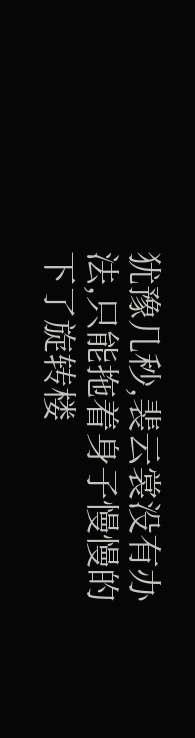犹豫几秒,裴云裳没有办法,只能拖着身子慢慢的下了旋转楼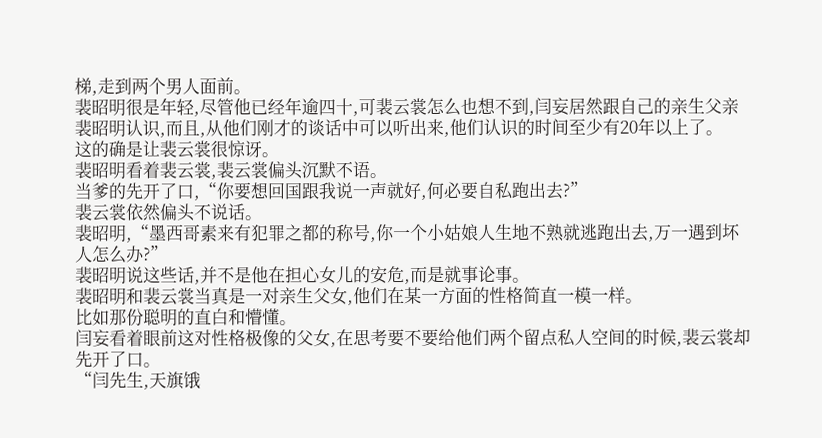梯,走到两个男人面前。
裴昭明很是年轻,尽管他已经年逾四十,可裴云裳怎么也想不到,闫妄居然跟自己的亲生父亲裴昭明认识,而且,从他们刚才的谈话中可以听出来,他们认识的时间至少有20年以上了。
这的确是让裴云裳很惊讶。
裴昭明看着裴云裳,裴云裳偏头沉默不语。
当爹的先开了口,“你要想回国跟我说一声就好,何必要自私跑出去?”
裴云裳依然偏头不说话。
裴昭明,“墨西哥素来有犯罪之都的称号,你一个小姑娘人生地不熟就逃跑出去,万一遇到坏人怎么办?”
裴昭明说这些话,并不是他在担心女儿的安危,而是就事论事。
裴昭明和裴云裳当真是一对亲生父女,他们在某一方面的性格简直一模一样。
比如那份聪明的直白和懵懂。
闫妄看着眼前这对性格极像的父女,在思考要不要给他们两个留点私人空间的时候,裴云裳却先开了口。
“闫先生,天旗饿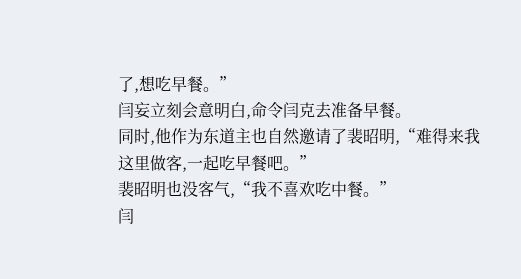了,想吃早餐。”
闫妄立刻会意明白,命令闫克去准备早餐。
同时,他作为东道主也自然邀请了裴昭明,“难得来我这里做客,一起吃早餐吧。”
裴昭明也没客气,“我不喜欢吃中餐。”
闫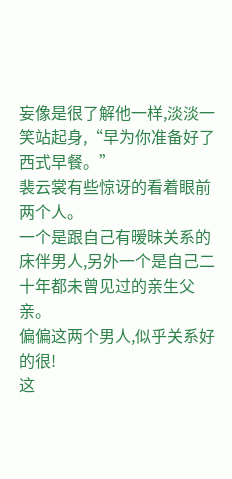妄像是很了解他一样,淡淡一笑站起身,“早为你准备好了西式早餐。”
裴云裳有些惊讶的看着眼前两个人。
一个是跟自己有暧昧关系的床伴男人,另外一个是自己二十年都未曾见过的亲生父亲。
偏偏这两个男人,似乎关系好的很!
这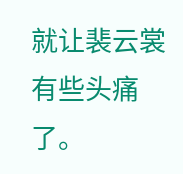就让裴云裳有些头痛了。